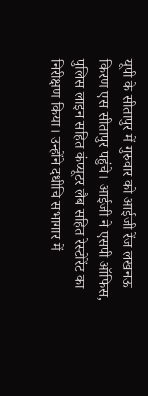यूपी के सीतापुर में गुरुवार को आईजी रेंज लखनऊ किरण एस सीतापुर पहुंचे। आईजी ने एसपी ऑफिस, पुलिस लाइन सहित कंप्यूटर लैब सहित रेस्टोरेंट का निरीक्षण किया। उन्होंने दधीचि सभागार में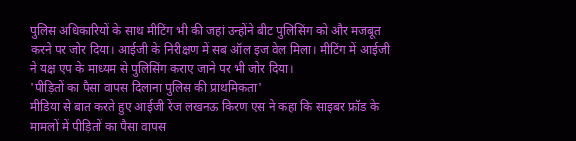पुलिस अधिकारियों के साथ मीटिंग भी की जहां उन्होंने बीट पुलिसिंग को और मजबूत करने पर जोर दिया। आईजी के निरीक्षण में सब ऑल इज वेल मिला। मीटिंग में आईजी ने यक्ष एप के माध्यम से पुलिसिंग कराए जाने पर भी जोर दिया।
'पीड़ितों का पैसा वापस दिलाना पुलिस की प्राथमिकता'
मीडिया से बात करते हुए आईजी रेंज लखनऊ किरण एस ने कहा कि साइबर फ्रॉड के मामलों में पीड़ितों का पैसा वापस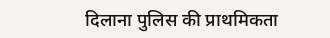दिलाना पुलिस की प्राथमिकता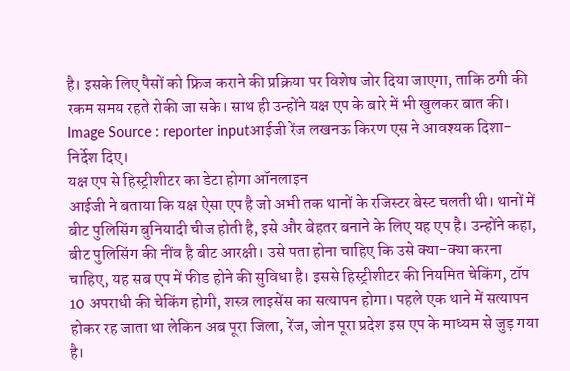है। इसके लिए पैसों को फ्रिज कराने की प्रक्रिया पर विशेष जोर दिया जाएगा, ताकि ठगी की रकम समय रहते रोकी जा सके। साथ ही उन्होंने यक्ष एप के बारे में भी खुलकर बात की।
Image Source : reporter inputआईजी रेंज लखनऊ किरण एस ने आवश्यक दिशा-निर्देश दिए।
यक्ष एप से हिस्ट्रीशीटर का डेटा होगा ऑनलाइन
आईजी ने बताया कि यक्ष ऐसा एप है जो अभी तक थानों के रजिस्टर बेस्ट चलती थी। थानों में बीट पुलिसिंग बुनियादी चीज होती है, इसे और बेहतर बनाने के लिए यह एप है। उन्होंने कहा, बीट पुलिसिंग की नींव है बीट आरक्षी। उसे पता होना चाहिए कि उसे क्या-क्या करना चाहिए, यह सब एप में फीड होने की सुविधा है। इससे हिस्ट्रीशीटर की नियमित चेकिंग, टॉप 10 अपराधी की चेकिंग होगी, शस्त्र लाइसेंस का सत्यापन होगा। पहले एक थाने में सत्यापन होकर रह जाता था लेकिन अब पूरा जिला, रेंज, जोन पूरा प्रदेश इस एप के माध्यम से जुड़ गया है।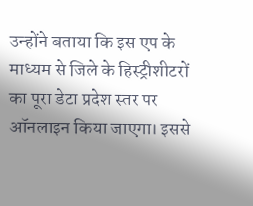उन्होंने बताया कि इस एप के माध्यम से जिले के हिस्ट्रीशीटरों का पूरा डेटा प्रदेश स्तर पर ऑनलाइन किया जाएगा। इससे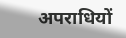अपराधियों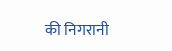की निगरानी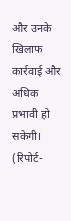और उनके खिलाफ कार्रवाई और अधिक प्रभावी हो सकेगी।
(रिपोर्ट-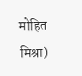मोहित मिश्रा)